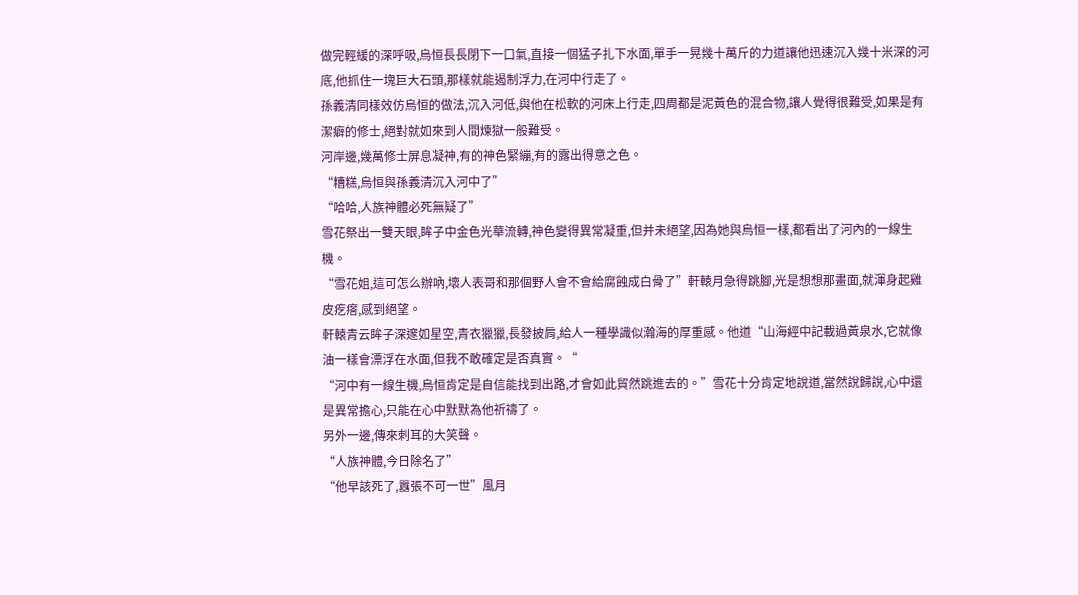做完輕緩的深呼吸,烏恒長長閉下一口氣,直接一個猛子扎下水面,單手一晃幾十萬斤的力道讓他迅速沉入幾十米深的河底,他抓住一塊巨大石頭,那樣就能遏制浮力,在河中行走了。
孫義清同樣效仿烏恒的做法,沉入河低,與他在松軟的河床上行走,四周都是泥黃色的混合物,讓人覺得很難受,如果是有潔癖的修士,絕對就如來到人間煉獄一般難受。
河岸邊,幾萬修士屏息凝神,有的神色緊繃,有的露出得意之色。
“糟糕,烏恒與孫義清沉入河中了”
“哈哈,人族神體必死無疑了”
雪花祭出一雙天眼,眸子中金色光華流轉,神色變得異常凝重,但并未絕望,因為她與烏恒一樣,都看出了河內的一線生機。
“雪花姐,這可怎么辦吶,壞人表哥和那個野人會不會給腐蝕成白骨了”軒轅月急得跳腳,光是想想那畫面,就渾身起雞皮疙瘩,感到絕望。
軒轅青云眸子深邃如星空,青衣獵獵,長發披肩,給人一種學識似瀚海的厚重感。他道“山海經中記載過黃泉水,它就像油一樣會漂浮在水面,但我不敢確定是否真實。“
“河中有一線生機,烏恒肯定是自信能找到出路,才會如此貿然跳進去的。”雪花十分肯定地說道,當然說歸說,心中還是異常擔心,只能在心中默默為他祈禱了。
另外一邊,傳來刺耳的大笑聲。
“人族神體,今日除名了”
“他早該死了,囂張不可一世”風月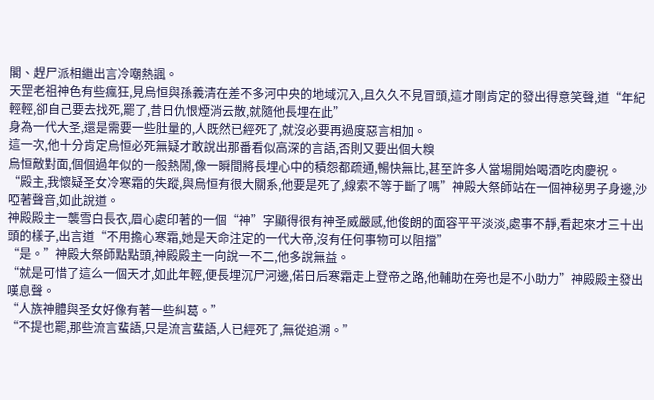閣、趕尸派相繼出言冷嘲熱諷。
天罡老祖神色有些瘋狂,見烏恒與孫義清在差不多河中央的地域沉入,且久久不見冒頭,這才剛肯定的發出得意笑聲,道“年紀輕輕,卻自己要去找死,罷了,昔日仇恨煙消云散,就隨他長埋在此”
身為一代大圣,還是需要一些肚量的,人既然已經死了,就沒必要再過度惡言相加。
這一次,他十分肯定烏恒必死無疑才敢說出那番看似高深的言語,否則又要出個大糗
烏恒敵對面,個個過年似的一般熱鬧,像一瞬間將長埋心中的積怨都疏通,暢快無比,甚至許多人當場開始喝酒吃肉慶祝。
“殿主,我懷疑圣女冷寒霜的失蹤,與烏恒有很大關系,他要是死了,線索不等于斷了嗎”神殿大祭師站在一個神秘男子身邊,沙啞著聲音,如此說道。
神殿殿主一襲雪白長衣,眉心處印著的一個“神”字顯得很有神圣威嚴感,他俊朗的面容平平淡淡,處事不靜,看起來才三十出頭的樣子,出言道“不用擔心寒霜,她是天命注定的一代大帝,沒有任何事物可以阻擋”
“是。”神殿大祭師點點頭,神殿殿主一向說一不二,他多說無益。
“就是可惜了這么一個天才,如此年輕,便長埋沉尸河邊,偌日后寒霜走上登帝之路,他輔助在旁也是不小助力”神殿殿主發出嘆息聲。
“人族神體與圣女好像有著一些糾葛。”
“不提也罷,那些流言蜚語,只是流言蜚語,人已經死了,無從追溯。”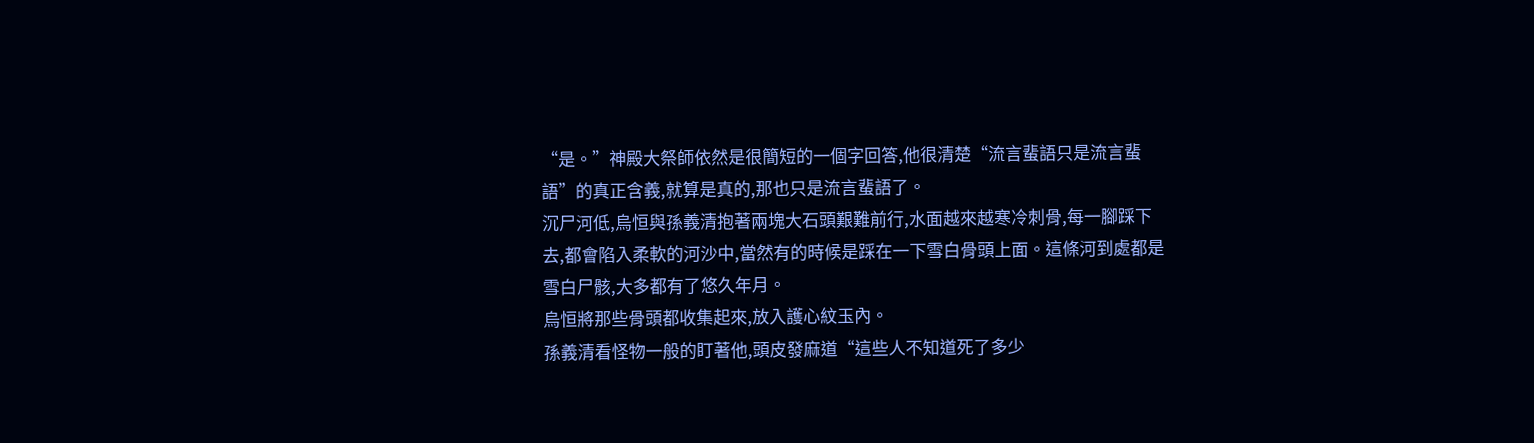“是。”神殿大祭師依然是很簡短的一個字回答,他很清楚“流言蜚語只是流言蜚語”的真正含義,就算是真的,那也只是流言蜚語了。
沉尸河低,烏恒與孫義清抱著兩塊大石頭艱難前行,水面越來越寒冷刺骨,每一腳踩下去,都會陷入柔軟的河沙中,當然有的時候是踩在一下雪白骨頭上面。這條河到處都是雪白尸骸,大多都有了悠久年月。
烏恒將那些骨頭都收集起來,放入護心紋玉內。
孫義清看怪物一般的盯著他,頭皮發麻道“這些人不知道死了多少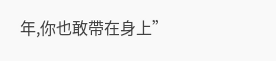年,你也敢帶在身上”